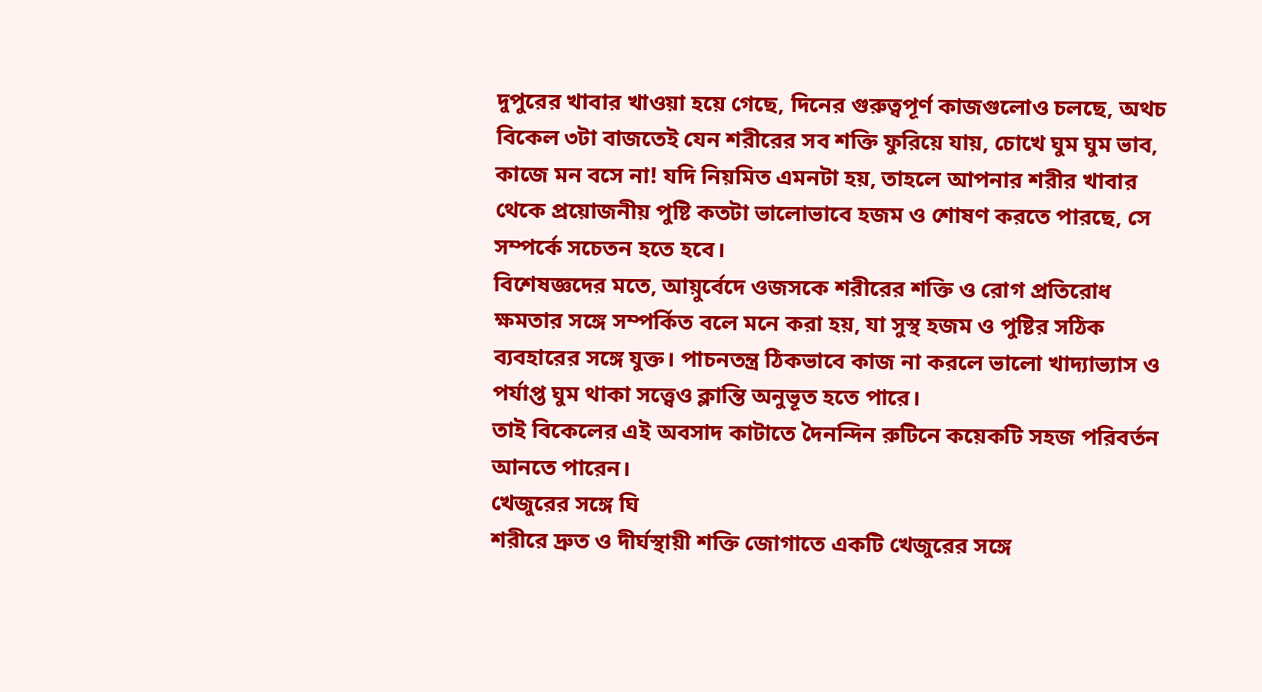দুপুরের খাবার খাওয়া হয়ে গেছে, দিনের গুরুত্বপূর্ণ কাজগুলোও চলছে, অথচ বিকেল ৩টা বাজতেই যেন শরীরের সব শক্তি ফুরিয়ে যায়, চোখে ঘুম ঘুম ভাব, কাজে মন বসে না! যদি নিয়মিত এমনটা হয়, তাহলে আপনার শরীর খাবার থেকে প্রয়োজনীয় পুষ্টি কতটা ভালোভাবে হজম ও শোষণ করতে পারছে, সে সম্পর্কে সচেতন হতে হবে।
বিশেষজ্ঞদের মতে, আয়ুর্বেদে ওজসকে শরীরের শক্তি ও রোগ প্রতিরোধ ক্ষমতার সঙ্গে সম্পর্কিত বলে মনে করা হয়, যা সুস্থ হজম ও পুষ্টির সঠিক ব্যবহারের সঙ্গে যুক্ত। পাচনতন্ত্র ঠিকভাবে কাজ না করলে ভালো খাদ্যাভ্যাস ও পর্যাপ্ত ঘুম থাকা সত্ত্বেও ক্লান্তি অনুভূত হতে পারে।
তাই বিকেলের এই অবসাদ কাটাতে দৈনন্দিন রুটিনে কয়েকটি সহজ পরিবর্তন আনতে পারেন।
খেজুরের সঙ্গে ঘি
শরীরে দ্রুত ও দীর্ঘস্থায়ী শক্তি জোগাতে একটি খেজুরের সঙ্গে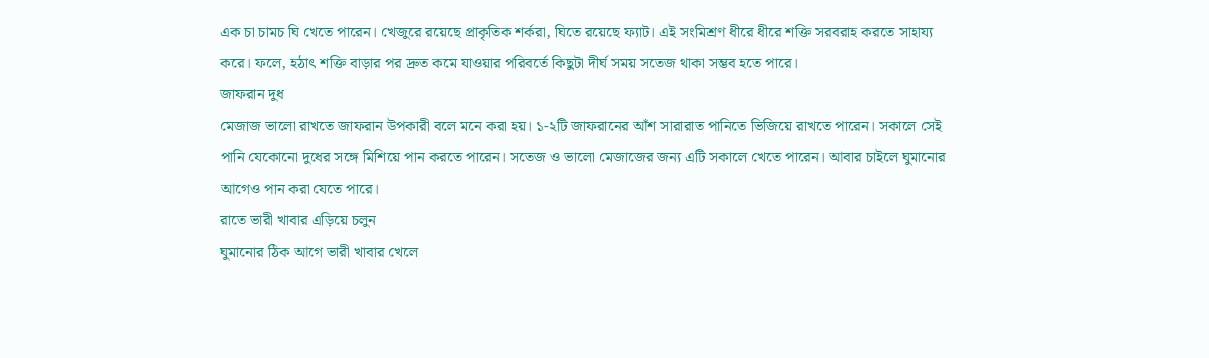এক চা চামচ ঘি খেতে পারেন। খেজুরে রয়েছে প্রাকৃতিক শর্করা, ঘিতে রয়েছে ফ্যাট। এই সংমিশ্রণ ধীরে ধীরে শক্তি সরবরাহ করতে সাহায্য করে। ফলে, হঠাৎ শক্তি বাড়ার পর দ্রুত কমে যাওয়ার পরিবর্তে কিছুটা দীর্ঘ সময় সতেজ থাকা সম্ভব হতে পারে।
জাফরান দুধ
মেজাজ ভালো রাখতে জাফরান উপকারী বলে মনে করা হয়। ১-২টি জাফরানের আঁশ সারারাত পানিতে ভিজিয়ে রাখতে পারেন। সকালে সেই পানি যেকোনো দুধের সঙ্গে মিশিয়ে পান করতে পারেন। সতেজ ও ভালো মেজাজের জন্য এটি সকালে খেতে পারেন। আবার চাইলে ঘুমানোর আগেও পান করা যেতে পারে।
রাতে ভারী খাবার এড়িয়ে চলুন
ঘুমানোর ঠিক আগে ভারী খাবার খেলে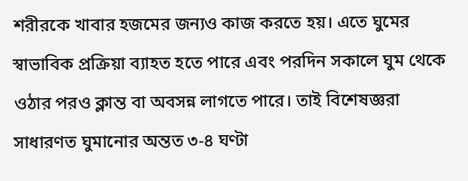শরীরকে খাবার হজমের জন্যও কাজ করতে হয়। এতে ঘুমের স্বাভাবিক প্রক্রিয়া ব্যাহত হতে পারে এবং পরদিন সকালে ঘুম থেকে ওঠার পরও ক্লান্ত বা অবসন্ন লাগতে পারে। তাই বিশেষজ্ঞরা সাধারণত ঘুমানোর অন্তত ৩-৪ ঘণ্টা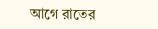আগে রাতের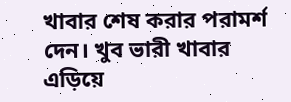খাবার শেষ করার পরামর্শ দেন। খুব ভারী খাবার এড়িয়ে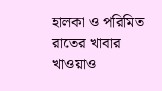হালকা ও পরিমিত রাতের খাবার খাওয়াও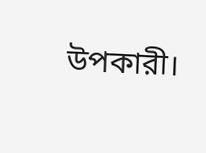উপকারী।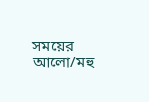সময়ের আলো/মহু